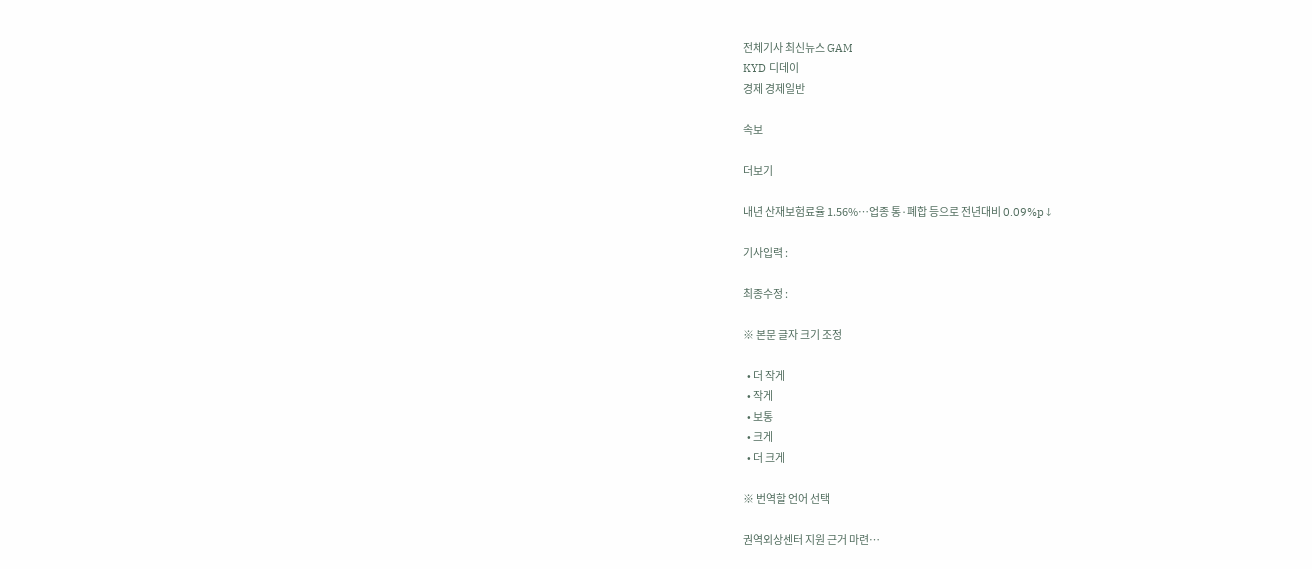전체기사 최신뉴스 GAM
KYD 디데이
경제 경제일반

속보

더보기

내년 산재보험료율 1.56%…업종 통·폐합 등으로 전년대비 0.09%p↓

기사입력 :

최종수정 :

※ 본문 글자 크기 조정

  • 더 작게
  • 작게
  • 보통
  • 크게
  • 더 크게

※ 번역할 언어 선택

권역외상센터 지원 근거 마련…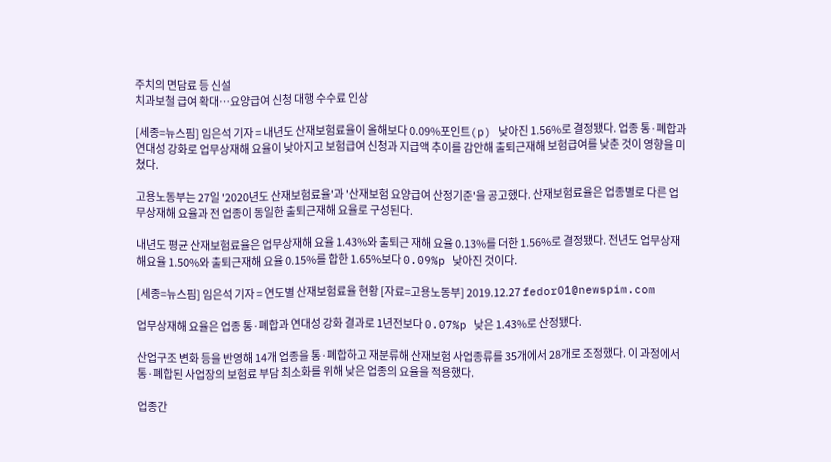주치의 면담료 등 신설
치과보철 급여 확대…요양급여 신청 대행 수수료 인상

[세종=뉴스핌] 임은석 기자 = 내년도 산재보험료율이 올해보다 0.09%포인트(p) 낮아진 1.56%로 결정됐다. 업종 통·폐합과 연대성 강화로 업무상재해 요율이 낮아지고 보험급여 신청과 지급액 추이를 감안해 출퇴근재해 보험급여를 낮춘 것이 영향을 미쳤다.

고용노동부는 27일 '2020년도 산재보험료율'과 '산재보험 요양급여 산정기준'을 공고했다. 산재보험료율은 업종별로 다른 업무상재해 요율과 전 업종이 동일한 출퇴근재해 요율로 구성된다.

내년도 평균 산재보험료율은 업무상재해 요율 1.43%와 출퇴근 재해 요율 0.13%를 더한 1.56%로 결정됐다. 전년도 업무상재해요율 1.50%와 출퇴근재해 요율 0.15%를 합한 1.65%보다 0.09%p 낮아진 것이다.

[세종=뉴스핌] 임은석 기자 = 연도별 산재보험료율 현황 [자료=고용노동부] 2019.12.27 fedor01@newspim.com

업무상재해 요율은 업종 통·폐합과 연대성 강화 결과로 1년전보다 0.07%p 낮은 1.43%로 산정됐다.

산업구조 변화 등을 반영해 14개 업종을 통·폐합하고 재분류해 산재보험 사업종류를 35개에서 28개로 조정했다. 이 과정에서 통·폐합된 사업장의 보험료 부담 최소화를 위해 낮은 업종의 요율을 적용했다.

업종간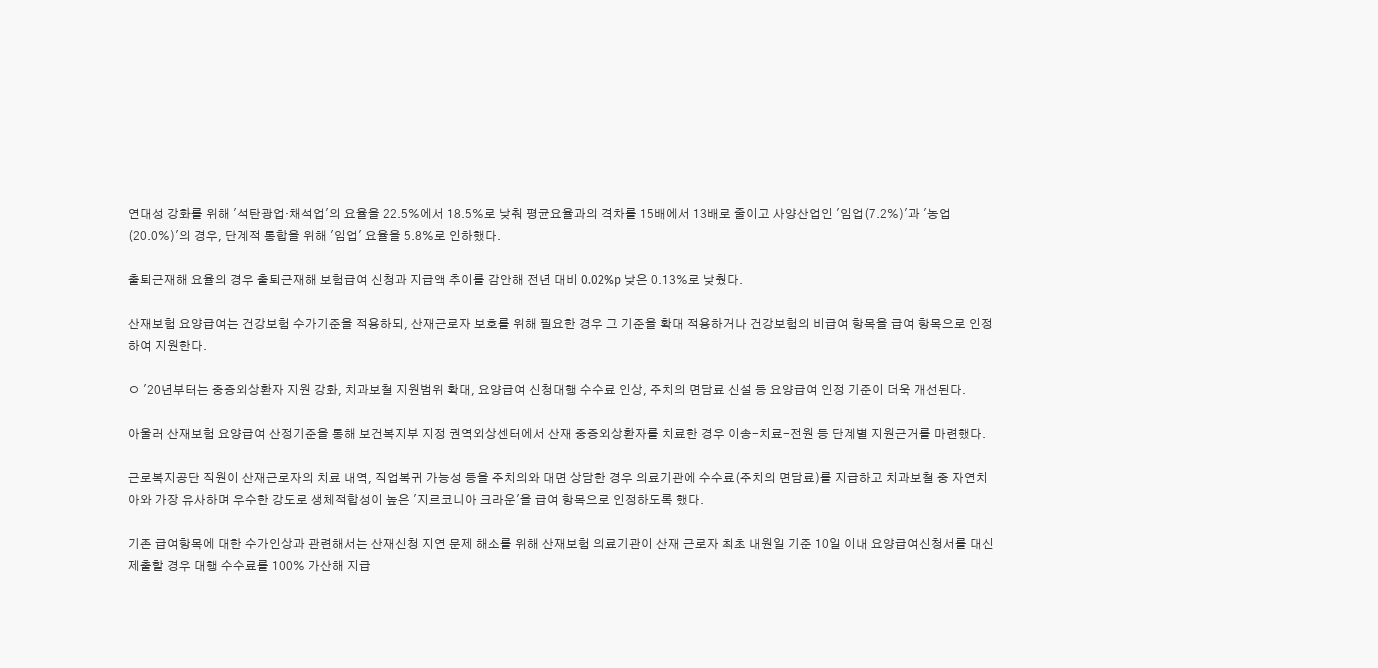연대성 강화를 위해 '석탄광업·채석업'의 요율을 22.5%에서 18.5%로 낮춰 평균요율과의 격차를 15배에서 13배로 줄이고 사양산업인 '임업(7.2%)'과 '농업(20.0%)'의 경우, 단계적 통합을 위해 '임업' 요율을 5.8%로 인하했다.

출퇴근재해 요율의 경우 출퇴근재해 보험급여 신청과 지급액 추이를 감안해 전년 대비 0.02%p 낮은 0.13%로 낮췄다.

산재보험 요양급여는 건강보험 수가기준을 적용하되, 산재근로자 보호를 위해 필요한 경우 그 기준을 확대 적용하거나 건강보험의 비급여 항목을 급여 항목으로 인정하여 지원한다.

ㅇ '20년부터는 중증외상환자 지원 강화, 치과보철 지원범위 확대, 요양급여 신청대행 수수료 인상, 주치의 면담료 신설 등 요양급여 인정 기준이 더욱 개선된다.

아울러 산재보험 요양급여 산정기준을 통해 보건복지부 지정 권역외상센터에서 산재 중증외상환자를 치료한 경우 이송-치료-전원 등 단계별 지원근거를 마련했다.

근로복지공단 직원이 산재근로자의 치료 내역, 직업복귀 가능성 등을 주치의와 대면 상담한 경우 의료기관에 수수료(주치의 면담료)를 지급하고 치과보철 중 자연치아와 가장 유사하며 우수한 강도로 생체적합성이 높은 '지르코니아 크라운'을 급여 항목으로 인정하도록 했다.

기존 급여항목에 대한 수가인상과 관련해서는 산재신청 지연 문제 해소를 위해 산재보험 의료기관이 산재 근로자 최초 내원일 기준 10일 이내 요양급여신청서를 대신 제출할 경우 대행 수수료를 100% 가산해 지급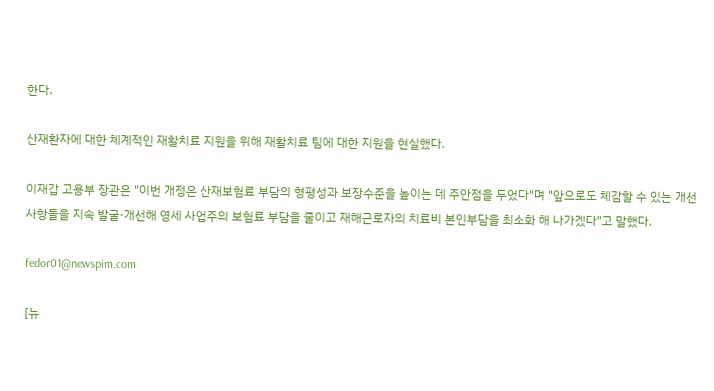한다.

산재환자에 대한 체계적인 재활치료 지원을 위해 재활치료 팀에 대한 지원을 현실했다.

이재갑 고용부 장관은 "이번 개정은 산재보험료 부담의 형평성과 보장수준을 높이는 데 주안점을 두었다"며 "앞으로도 체감할 수 있는 개선사항들을 지속 발굴·개선해 영세 사업주의 보험료 부담을 줄이고 재해근로자의 치료비 본인부담을 최소화 해 나가겠다"고 말했다.

fedor01@newspim.com

[뉴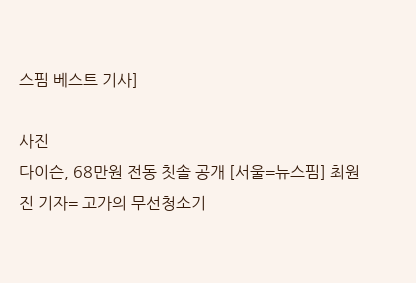스핌 베스트 기사]

사진
다이슨, 68만원 전동 칫솔 공개 [서울=뉴스핌] 최원진 기자= 고가의 무선청소기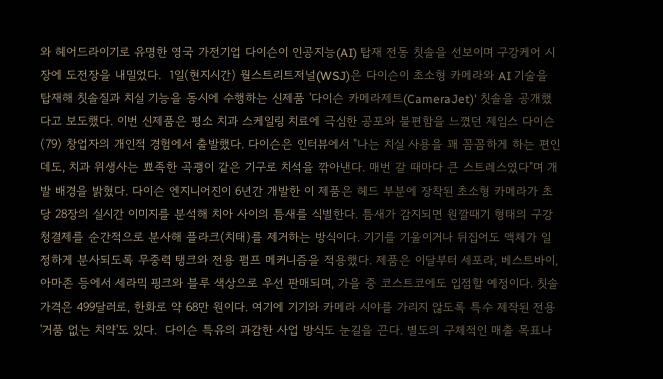와 헤어드라이기로 유명한 영국 가전기업 다이슨이 인공지능(AI) 탑재 전동 칫솔을 선보이며 구강케어 시장에 도전장을 내밀었다.  1일(현지시간) 월스트리트저널(WSJ)은 다이슨이 초소형 카메라와 AI 기술을 탑재해 칫솔질과 치실 기능을 동시에 수행하는 신제품 '다이슨 카메라제트(CameraJet)' 칫솔을 공개했다고 보도했다. 이번 신제품은 평소 치과 스케일링 치료에 극심한 공포와 불편함을 느꼈던 제임스 다이슨(79) 창업자의 개인적 경험에서 출발했다. 다이슨은 인터뷰에서 "나는 치실 사용을 꽤 꼼꼼하게 하는 편인데도, 치과 위생사는 뾰족한 곡괭이 같은 기구로 치석을 깎아낸다. 매번 갈 때마다 큰 스트레스였다"며 개발 배경을 밝혔다. 다이슨 엔지니어진이 6년간 개발한 이 제품은 헤드 부분에 장착된 초소형 카메라가 초당 28장의 실시간 이미지를 분석해 치아 사이의 틈새를 식별한다. 틈새가 감지되면 원깔때기 형태의 구강청결제를 순간적으로 분사해 플라크(치태)를 제거하는 방식이다. 기기를 기울이거나 뒤집어도 액체가 일정하게 분사되도록 무중력 탱크와 전용 펌프 메커니즘을 적용했다. 제품은 이달부터 세포라, 베스트바이, 아마존 등에서 세라믹 핑크와 블루 색상으로 우선 판매되며, 가을 중 코스트코에도 입점할 예정이다. 칫솔 가격은 499달러로, 한화로 약 68만 원이다. 여기에 기기와 카메라 시야를 가리지 않도록 특수 제작된 전용 '거품 없는 치약'도 있다.  다이슨 특유의 과감한 사업 방식도 눈길을 끈다. 별도의 구체적인 매출 목표나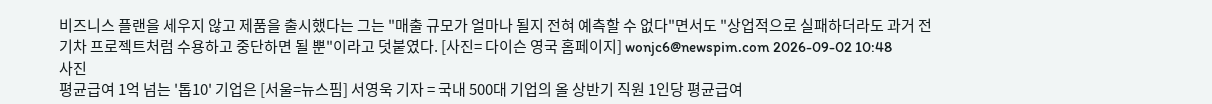비즈니스 플랜을 세우지 않고 제품을 출시했다는 그는 "매출 규모가 얼마나 될지 전혀 예측할 수 없다"면서도 "상업적으로 실패하더라도 과거 전기차 프로젝트처럼 수용하고 중단하면 될 뿐"이라고 덧붙였다. [사진= 다이슨 영국 홈페이지] wonjc6@newspim.com 2026-09-02 10:48
사진
평균급여 1억 넘는 '톱10' 기업은 [서울=뉴스핌] 서영욱 기자 = 국내 500대 기업의 올 상반기 직원 1인당 평균급여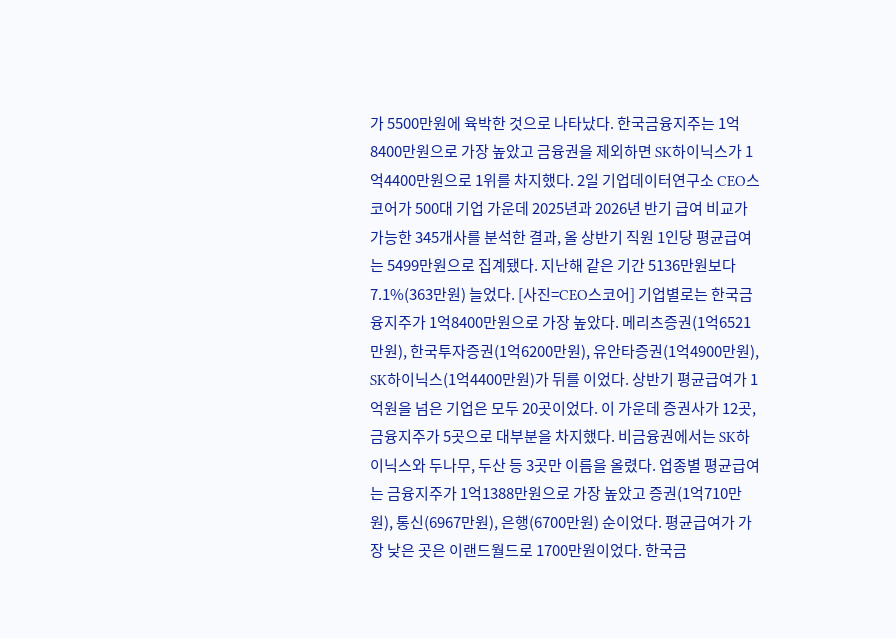가 5500만원에 육박한 것으로 나타났다. 한국금융지주는 1억8400만원으로 가장 높았고 금융권을 제외하면 SK하이닉스가 1억4400만원으로 1위를 차지했다. 2일 기업데이터연구소 CEO스코어가 500대 기업 가운데 2025년과 2026년 반기 급여 비교가 가능한 345개사를 분석한 결과, 올 상반기 직원 1인당 평균급여는 5499만원으로 집계됐다. 지난해 같은 기간 5136만원보다 7.1%(363만원) 늘었다. [사진=CEO스코어] 기업별로는 한국금융지주가 1억8400만원으로 가장 높았다. 메리츠증권(1억6521만원), 한국투자증권(1억6200만원), 유안타증권(1억4900만원), SK하이닉스(1억4400만원)가 뒤를 이었다. 상반기 평균급여가 1억원을 넘은 기업은 모두 20곳이었다. 이 가운데 증권사가 12곳, 금융지주가 5곳으로 대부분을 차지했다. 비금융권에서는 SK하이닉스와 두나무, 두산 등 3곳만 이름을 올렸다. 업종별 평균급여는 금융지주가 1억1388만원으로 가장 높았고 증권(1억710만원), 통신(6967만원), 은행(6700만원) 순이었다. 평균급여가 가장 낮은 곳은 이랜드월드로 1700만원이었다. 한국금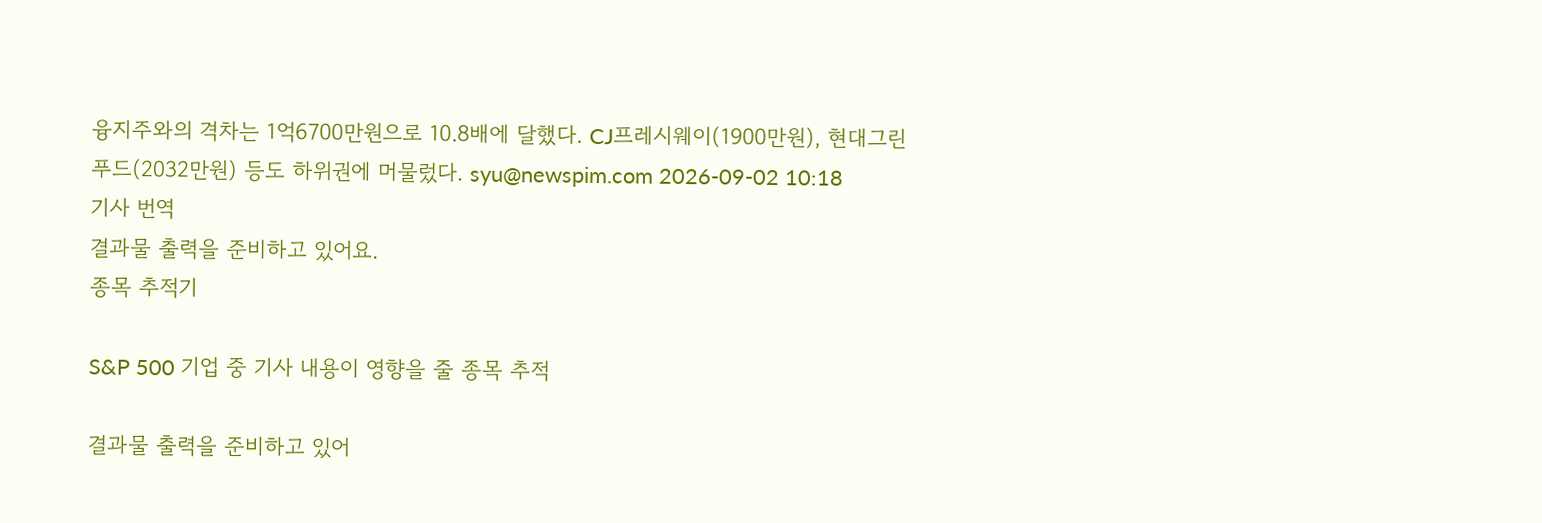융지주와의 격차는 1억6700만원으로 10.8배에 달했다. CJ프레시웨이(1900만원), 현대그린푸드(2032만원) 등도 하위권에 머물렀다. syu@newspim.com 2026-09-02 10:18
기사 번역
결과물 출력을 준비하고 있어요.
종목 추적기

S&P 500 기업 중 기사 내용이 영향을 줄 종목 추적

결과물 출력을 준비하고 있어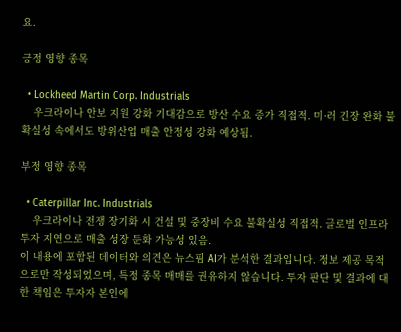요.

긍정 영향 종목

  • Lockheed Martin Corp. Industrials
    우크라이나 안보 지원 강화 기대감으로 방산 수요 증가 직접적. 미·러 긴장 완화 불확실성 속에서도 방위산업 매출 안정성 강화 예상됨.

부정 영향 종목

  • Caterpillar Inc. Industrials
    우크라이나 전쟁 장기화 시 건설 및 중장비 수요 불확실성 직접적. 글로벌 인프라 투자 지연으로 매출 성장 둔화 가능성 있음.
이 내용에 포함된 데이터와 의견은 뉴스핌 AI가 분석한 결과입니다. 정보 제공 목적으로만 작성되었으며, 특정 종목 매매를 권유하지 않습니다. 투자 판단 및 결과에 대한 책임은 투자자 본인에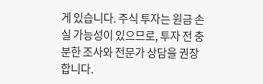게 있습니다. 주식 투자는 원금 손실 가능성이 있으므로, 투자 전 충분한 조사와 전문가 상담을 권장합니다.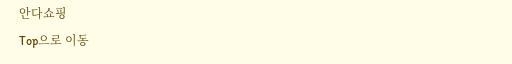안다쇼핑
Top으로 이동